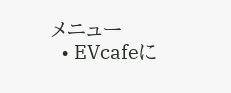メニュー
  • EVcafeに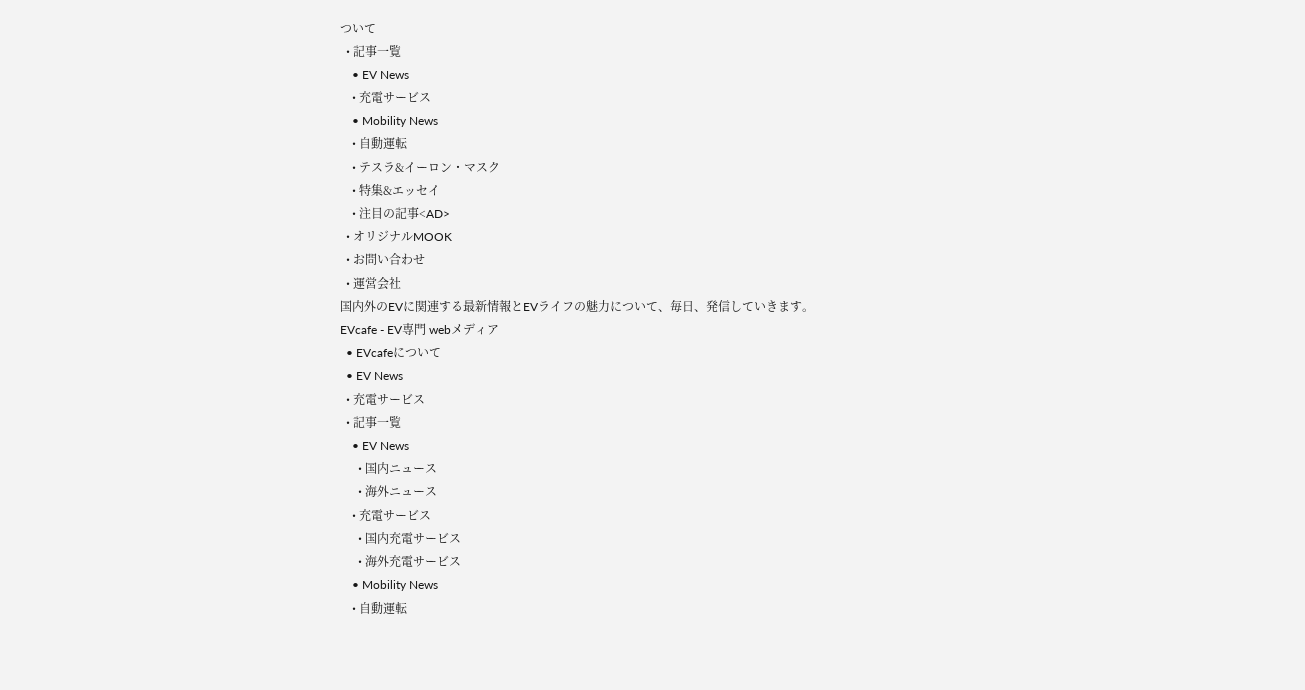ついて
  • 記事一覧
    • EV News
    • 充電サービス
    • Mobility News
    • 自動運転
    • テスラ&イーロン・マスク
    • 特集&エッセイ
    • 注目の記事<AD>
  • オリジナルMOOK
  • お問い合わせ
  • 運営会社
国内外のEVに関連する最新情報とEVライフの魅力について、毎日、発信していきます。
EVcafe - EV専門 webメディア
  • EVcafeについて
  • EV News
  • 充電サービス
  • 記事一覧
    • EV News
      • 国内ニュース
      • 海外ニュース
    • 充電サービス
      • 国内充電サービス
      • 海外充電サービス
    • Mobility News
    • 自動運転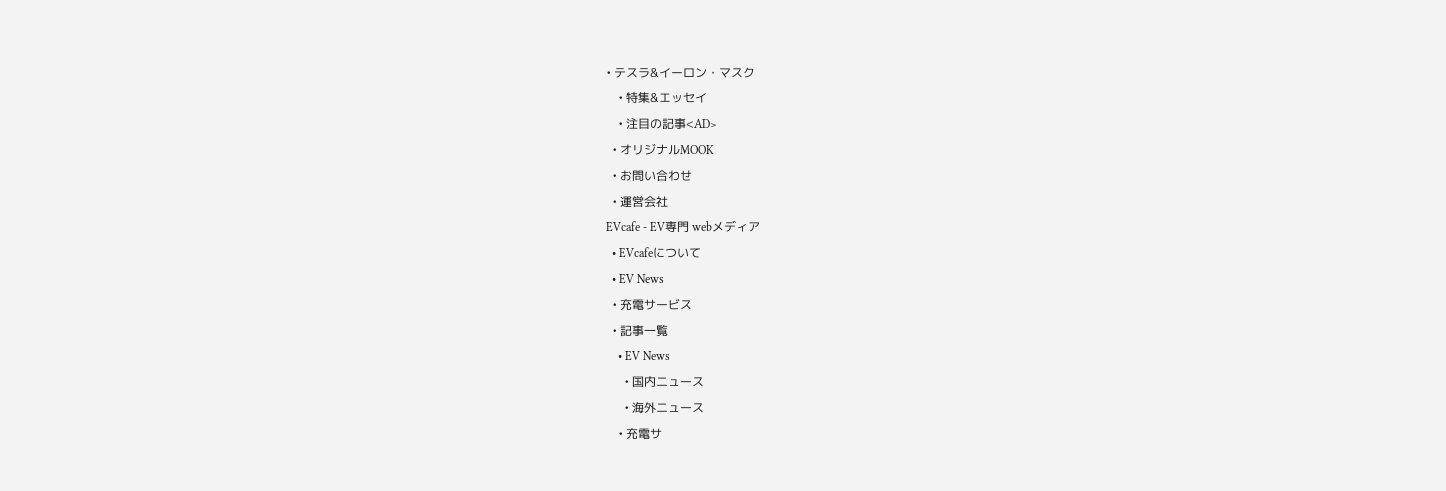• テスラ&イーロン・マスク
    • 特集&エッセイ
    • 注目の記事<AD>
  • オリジナルMOOK
  • お問い合わせ
  • 運営会社
EVcafe - EV専門 webメディア
  • EVcafeについて
  • EV News
  • 充電サービス
  • 記事一覧
    • EV News
      • 国内ニュース
      • 海外ニュース
    • 充電サ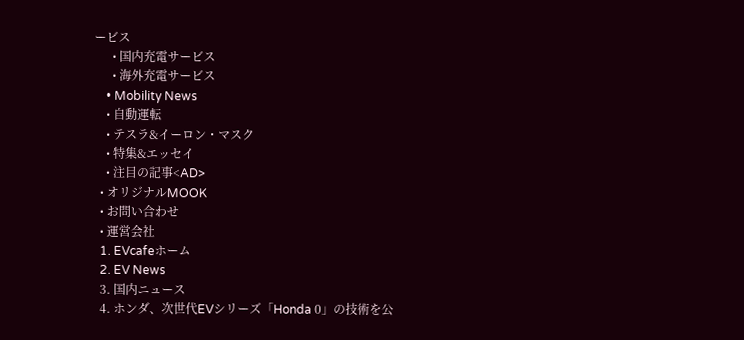ービス
      • 国内充電サービス
      • 海外充電サービス
    • Mobility News
    • 自動運転
    • テスラ&イーロン・マスク
    • 特集&エッセイ
    • 注目の記事<AD>
  • オリジナルMOOK
  • お問い合わせ
  • 運営会社
  1. EVcafeホーム
  2. EV News
  3. 国内ニュース
  4. ホンダ、次世代EVシリーズ「Honda 0」の技術を公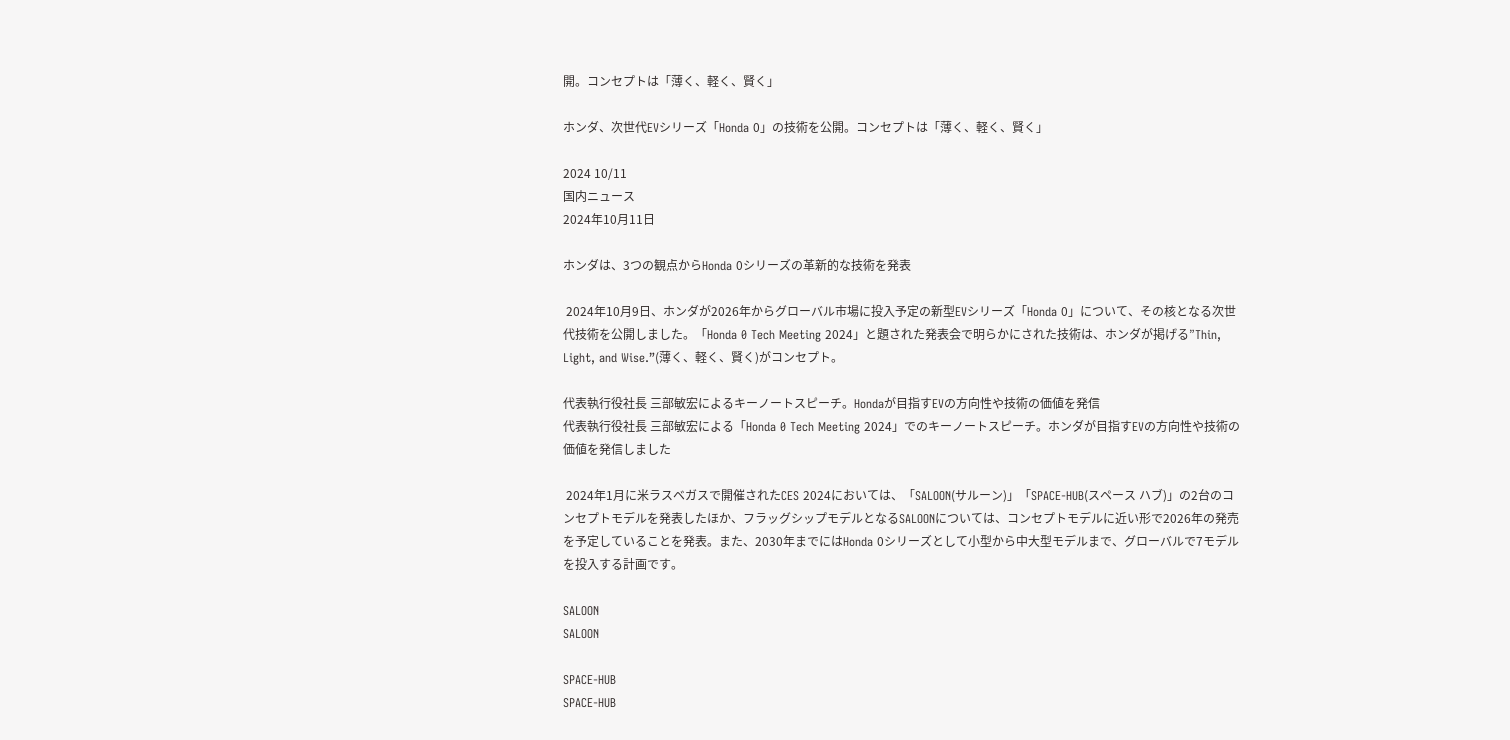開。コンセプトは「薄く、軽く、賢く」

ホンダ、次世代EVシリーズ「Honda 0」の技術を公開。コンセプトは「薄く、軽く、賢く」

2024 10/11
国内ニュース
2024年10月11日

ホンダは、3つの観点からHonda 0シリーズの革新的な技術を発表

 2024年10月9日、ホンダが2026年からグローバル市場に投入予定の新型EVシリーズ「Honda 0」について、その核となる次世代技術を公開しました。「Honda 0 Tech Meeting 2024」と題された発表会で明らかにされた技術は、ホンダが掲げる”Thin, Light, and Wise.”(薄く、軽く、賢く)がコンセプト。

代表執行役社長 三部敏宏によるキーノートスピーチ。Hondaが目指すEVの方向性や技術の価値を発信
代表執行役社長 三部敏宏による「Honda 0 Tech Meeting 2024」でのキーノートスピーチ。ホンダが目指すEVの方向性や技術の価値を発信しました

 2024年1月に米ラスベガスで開催されたCES 2024においては、「SALOON(サルーン)」「SPACE-HUB(スペース ハブ)」の2台のコンセプトモデルを発表したほか、フラッグシップモデルとなるSALOONについては、コンセプトモデルに近い形で2026年の発売を予定していることを発表。また、2030年までにはHonda 0シリーズとして小型から中大型モデルまで、グローバルで7モデルを投入する計画です。

SALOON
SALOON

SPACE-HUB
SPACE-HUB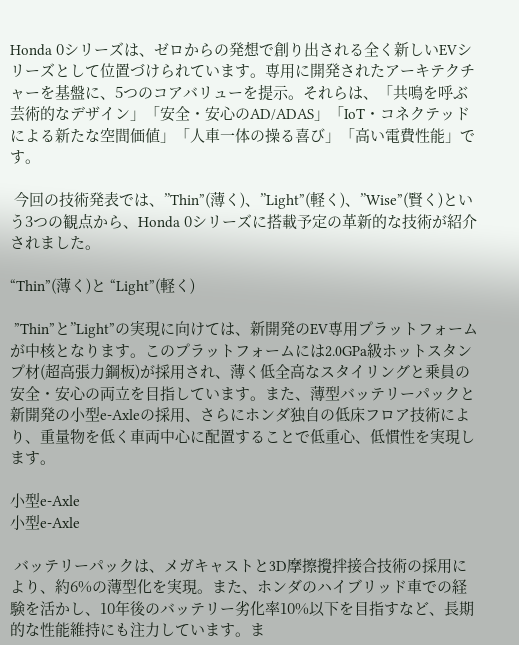Honda 0シリーズは、ゼロからの発想で創り出される全く新しいEVシリーズとして位置づけられています。専用に開発されたアーキテクチャーを基盤に、5つのコアバリューを提示。それらは、「共鳴を呼ぶ芸術的なデザイン」「安全・安心のAD/ADAS」「IoT・コネクテッドによる新たな空間価値」「人車一体の操る喜び」「高い電費性能」です。

 今回の技術発表では、”Thin”(薄く)、”Light”(軽く)、”Wise”(賢く)という3つの観点から、Honda 0シリーズに搭載予定の革新的な技術が紹介されました。

“Thin”(薄く)と “Light”(軽く)

 ”Thin”と”Light”の実現に向けては、新開発のEV専用プラットフォームが中核となります。このプラットフォームには2.0GPa級ホットスタンプ材(超高張力鋼板)が採用され、薄く低全高なスタイリングと乗員の安全・安心の両立を目指しています。また、薄型バッテリーパックと新開発の小型e-Axleの採用、さらにホンダ独自の低床フロア技術により、重量物を低く車両中心に配置することで低重心、低慣性を実現します。

小型e-Axle
小型e-Axle

 バッテリーパックは、メガキャストと3D摩擦攪拌接合技術の採用により、約6%の薄型化を実現。また、ホンダのハイブリッド車での経験を活かし、10年後のバッテリー劣化率10%以下を目指すなど、長期的な性能維持にも注力しています。ま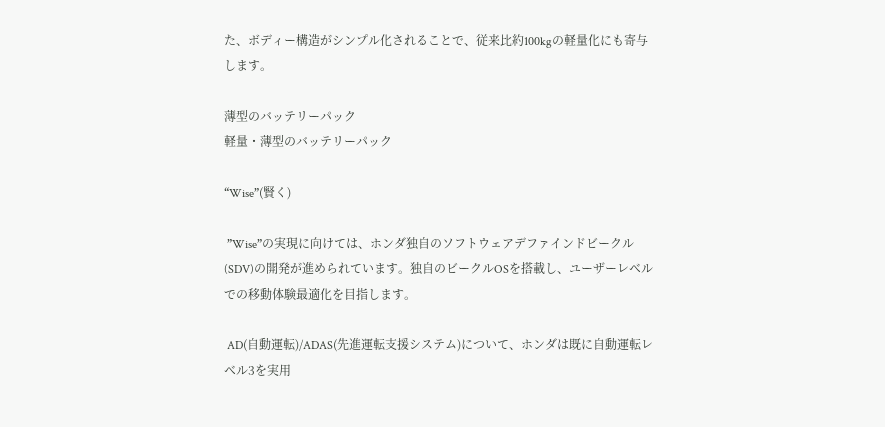た、ボディー構造がシンプル化されることで、従来比約100kgの軽量化にも寄与します。

薄型のバッテリーパック
軽量・薄型のバッテリーパック

“Wise”(賢く)

 ”Wise”の実現に向けては、ホンダ独自のソフトウェアデファインドビークル(SDV)の開発が進められています。独自のビークルOSを搭載し、ユーザーレベルでの移動体験最適化を目指します。

 AD(自動運転)/ADAS(先進運転支援システム)について、ホンダは既に自動運転レベル3を実用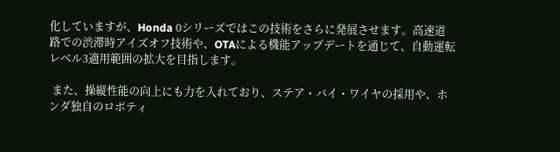化していますが、Honda 0シリーズではこの技術をさらに発展させます。高速道路での渋滞時アイズオフ技術や、OTAによる機能アップデートを通じて、自動運転レベル3適用範囲の拡大を目指します。

 また、操縦性能の向上にも力を入れており、ステア・バイ・ワイヤの採用や、ホンダ独自のロボティ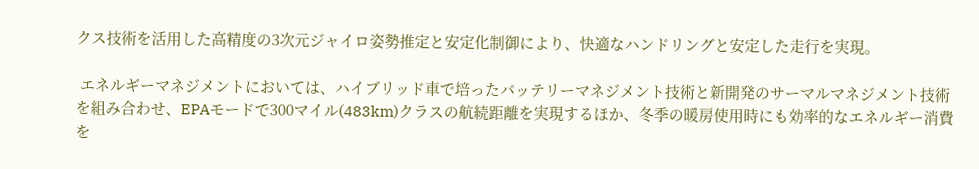クス技術を活用した高精度の3次元ジャイロ姿勢推定と安定化制御により、快適なハンドリングと安定した走行を実現。

 エネルギーマネジメントにおいては、ハイブリッド車で培ったバッテリーマネジメント技術と新開発のサーマルマネジメント技術を組み合わせ、EPAモードで300マイル(483km)クラスの航続距離を実現するほか、冬季の暖房使用時にも効率的なエネルギー消費を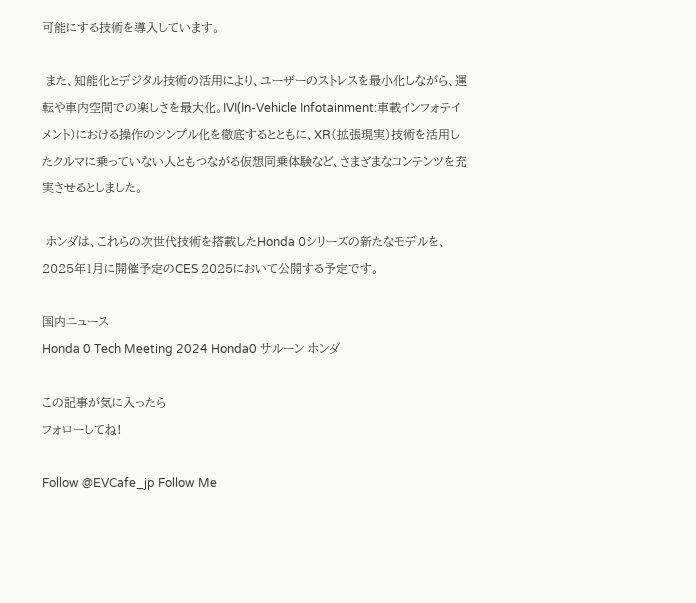可能にする技術を導入しています。

 また、知能化とデジタル技術の活用により、ユーザーのストレスを最小化しながら、運転や車内空間での楽しさを最大化。IVI(In-Vehicle Infotainment:車載インフォテイメント)における操作のシンプル化を徹底するとともに、XR(拡張現実)技術を活用したクルマに乗っていない人ともつながる仮想同乗体験など、さまざまなコンテンツを充実させるとしました。

 ホンダは、これらの次世代技術を搭載したHonda 0シリーズの新たなモデルを、2025年1月に開催予定のCES 2025において公開する予定です。

国内ニュース
Honda 0 Tech Meeting 2024 Honda0 サルーン ホンダ

この記事が気に入ったら
フォローしてね!

Follow @EVCafe_jp Follow Me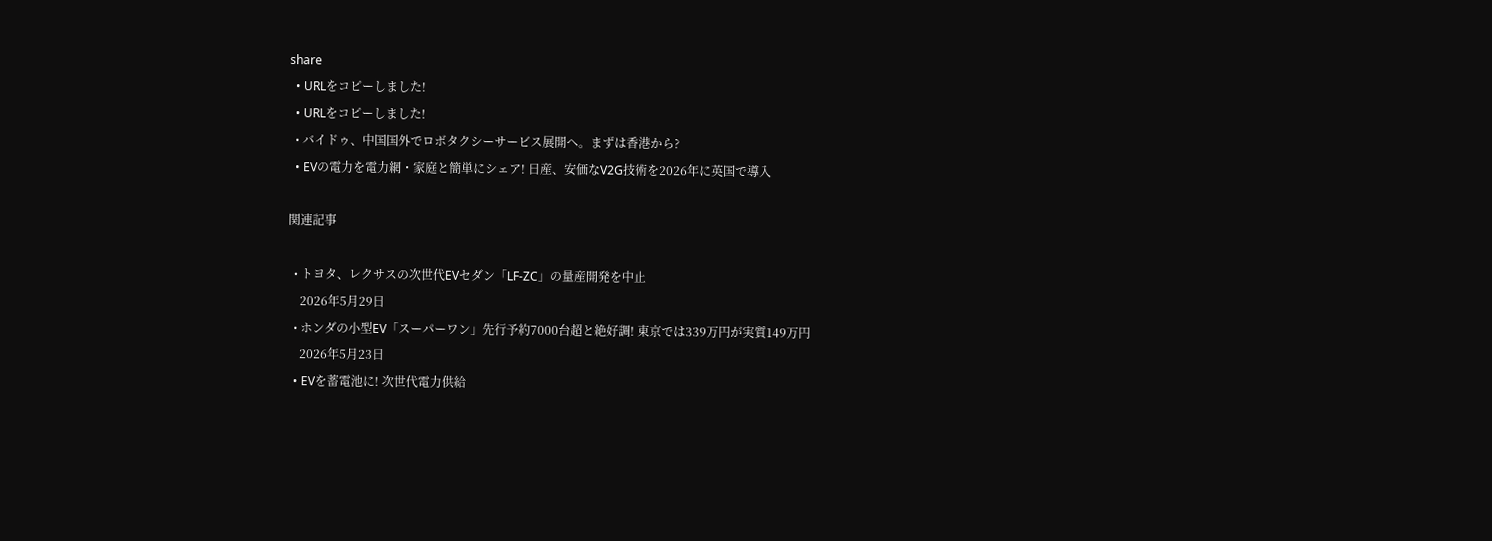share
  • URLをコピーしました!
  • URLをコピーしました!
  • バイドゥ、中国国外でロボタクシーサービス展開へ。まずは香港から?
  • EVの電力を電力網・家庭と簡単にシェア! 日産、安価なV2G技術を2026年に英国で導入

関連記事

  • トヨタ、レクサスの次世代EVセダン「LF-ZC」の量産開発を中止
    2026年5月29日
  • ホンダの小型EV「スーパーワン」先行予約7000台超と絶好調! 東京では339万円が実質149万円
    2026年5月23日
  • EVを蓄電池に! 次世代電力供給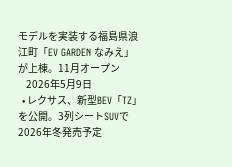モデルを実装する福島県浪江町「EV GARDEN なみえ」が上棟。11月オープン
    2026年5月9日
  • レクサス、新型BEV「TZ」を公開。3列シートSUVで2026年冬発売予定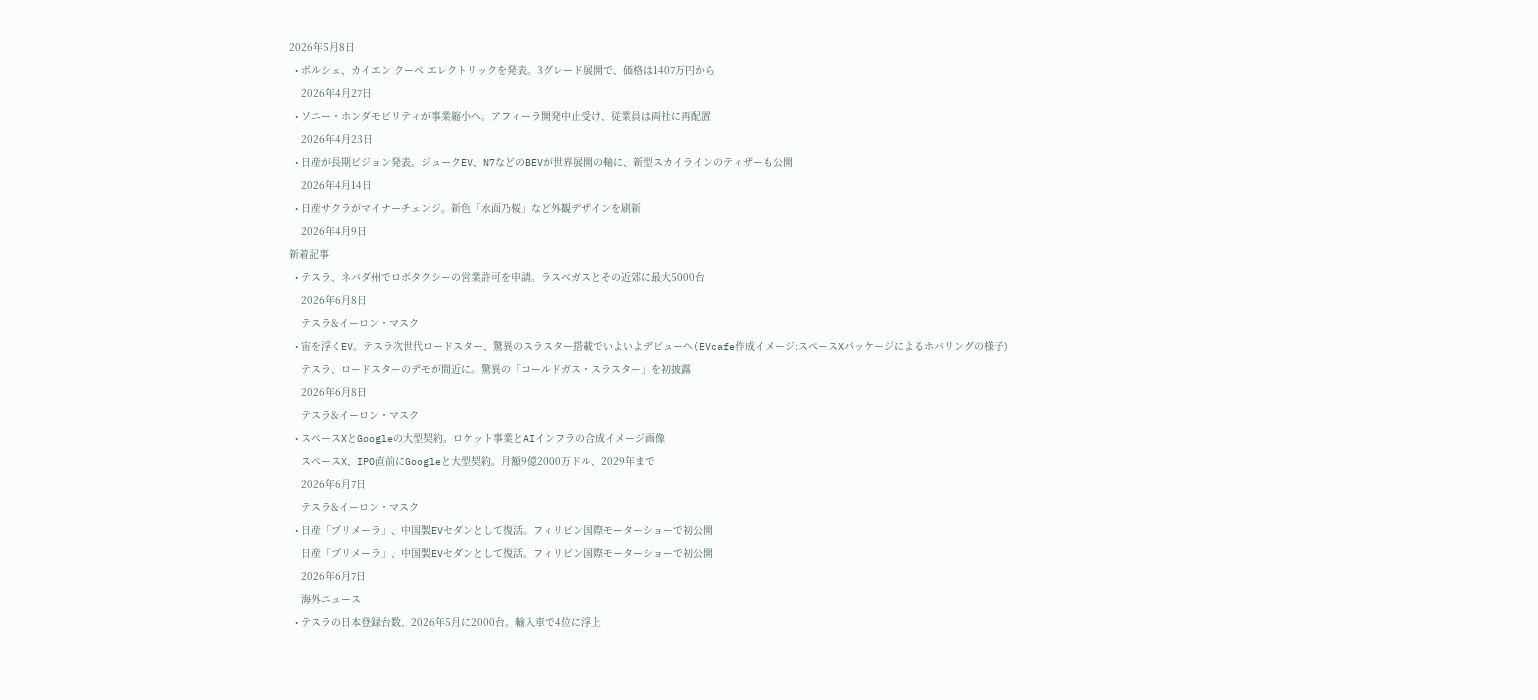2026年5月8日
  • ポルシェ、カイエン クーペ エレクトリックを発表。3グレード展開で、価格は1407万円から
    2026年4月27日
  • ソニー・ホンダモビリティが事業縮小へ。アフィーラ開発中止受け、従業員は両社に再配置
    2026年4月23日
  • 日産が長期ビジョン発表。ジュークEV、N7などのBEVが世界展開の軸に、新型スカイラインのティザーも公開
    2026年4月14日
  • 日産サクラがマイナーチェンジ。新色「水面乃桜」など外観デザインを刷新
    2026年4月9日
新着記事
  • テスラ、ネバダ州でロボタクシーの営業許可を申請。ラスベガスとその近郊に最大5000台
    2026年6月8日
    テスラ&イーロン・マスク
  • 宙を浮くEV。テスラ次世代ロードスター、驚異のスラスター搭載でいよいよデビューへ(EVcafe作成イメージ:スペースXパッケージによるホバリングの様子)
    テスラ、ロードスターのデモが間近に。驚異の「コールドガス・スラスター」を初披露
    2026年6月8日
    テスラ&イーロン・マスク
  • スペースXとGoogleの大型契約。ロケット事業とAIインフラの合成イメージ画像
    スペースX、IPO直前にGoogleと大型契約。月額9億2000万ドル、2029年まで
    2026年6月7日
    テスラ&イーロン・マスク
  • 日産「プリメーラ」、中国製EVセダンとして復活。フィリピン国際モーターショーで初公開
    日産「プリメーラ」、中国製EVセダンとして復活。フィリピン国際モーターショーで初公開
    2026年6月7日
    海外ニュース
  • テスラの日本登録台数、2026年5月に2000台。輸入車で4位に浮上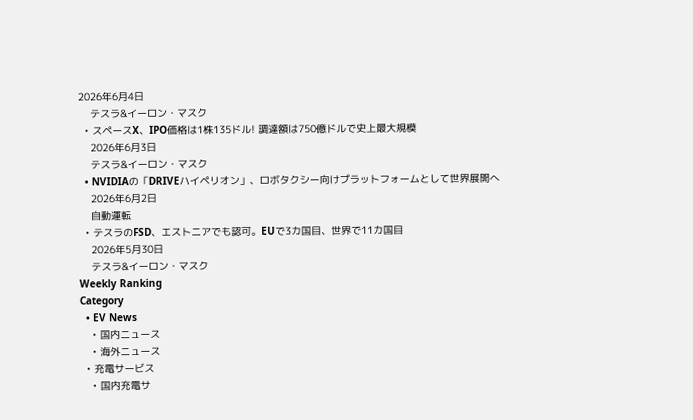2026年6月4日
    テスラ&イーロン・マスク
  • スペースX、IPO価格は1株135ドル! 調達額は750億ドルで史上最大規模
    2026年6月3日
    テスラ&イーロン・マスク
  • NVIDIAの「DRIVEハイペリオン」、ロボタクシー向けプラットフォームとして世界展開へ
    2026年6月2日
    自動運転
  • テスラのFSD、エストニアでも認可。EUで3カ国目、世界で11カ国目
    2026年5月30日
    テスラ&イーロン・マスク
Weekly Ranking
Category
  • EV News
    • 国内ニュース
    • 海外ニュース
  • 充電サービス
    • 国内充電サ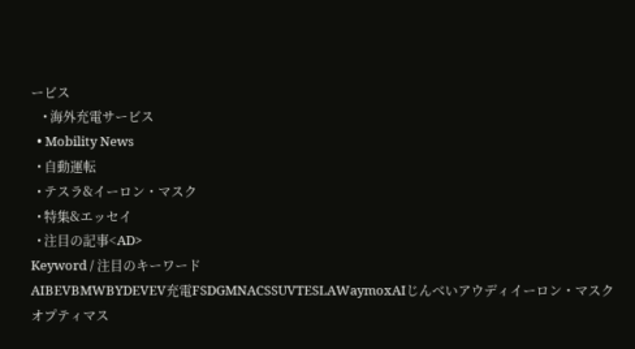ービス
    • 海外充電サービス
  • Mobility News
  • 自動運転
  • テスラ&イーロン・マスク
  • 特集&エッセイ
  • 注目の記事<AD>
Keyword / 注目のキーワード
AIBEVBMWBYDEVEV充電FSDGMNACSSUVTESLAWaymoxAIじんべいアウディイーロン・マスクオプティマス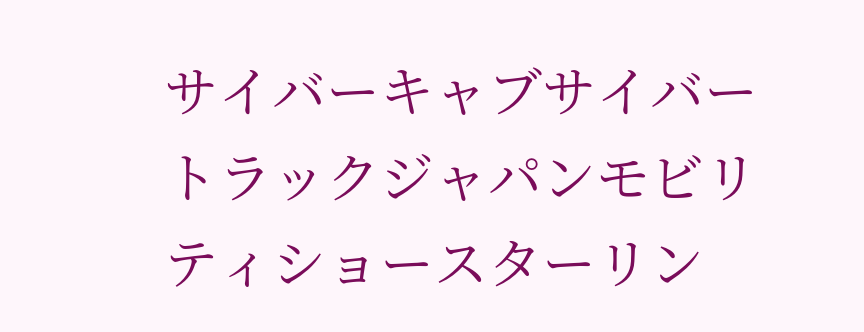サイバーキャブサイバートラックジャパンモビリティショースターリン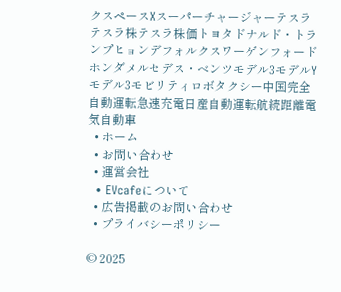クスペースXスーパーチャージャーテスラテスラ株テスラ株価トヨタドナルド・トランプヒョンデフォルクスワーゲンフォードホンダメルセデス・ベンツモデル3モデルYモデル3モビリティロボタクシー中国完全自動運転急速充電日産自動運転航続距離電気自動車
  • ホーム
  • お問い合わせ
  • 運営会社
  • EVcafeについて
  • 広告掲載のお問い合わせ
  • プライバシーポリシー

© 2025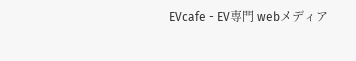EVcafe - EV専門 webメディア